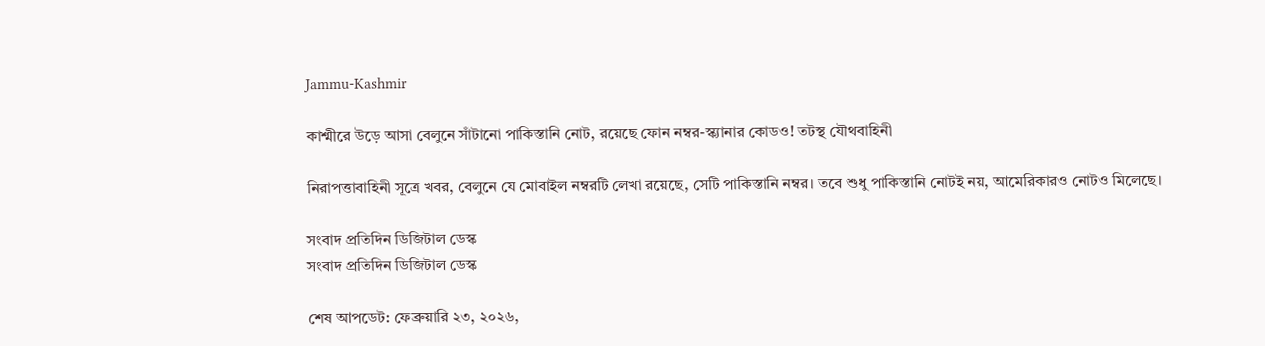Jammu-Kashmir

কাশ্মীরে উড়ে আসা বেলুনে সাঁটানো পাকিস্তানি নোট, রয়েছে ফোন নম্বর-স্ক্যানার কোডও! তটস্থ যৌথবাহিনী

নিরাপত্তাবাহিনী সূত্রে খবর, বেলুনে যে মোবাইল নম্বরটি লেখা রয়েছে, সেটি পাকিস্তানি নম্বর। তবে শুধু পাকিস্তানি নোটই নয়, আমেরিকারও নোটও মিলেছে।

সংবাদ প্রতিদিন ডিজিটাল ডেস্ক
সংবাদ প্রতিদিন ডিজিটাল ডেস্ক

শেষ আপডেট: ফেব্রুয়ারি ২৩, ২০২৬,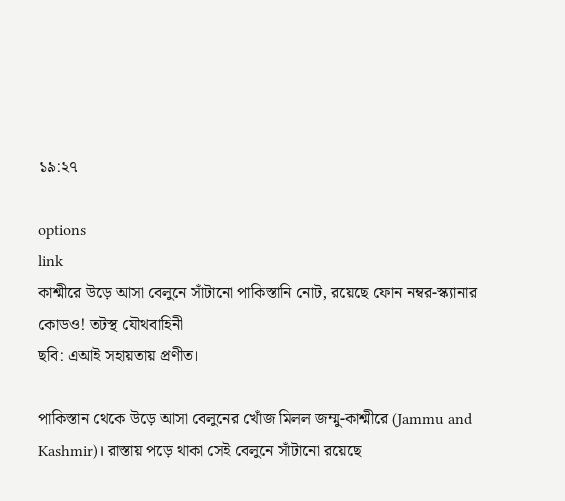১৯:২৭

options
link
কাশ্মীরে উড়ে আসা বেলুনে সাঁটানো পাকিস্তানি নোট, রয়েছে ফোন নম্বর-স্ক্যানার কোডও! তটস্থ যৌথবাহিনী
ছবি: এআই সহায়তায় প্রণীত।

পাকিস্তান থেকে উড়ে আসা বেলুনের খোঁজ মিলল জম্মু-কাশ্মীরে (Jammu and Kashmir)। রাস্তায় পড়ে থাকা সেই বেলুনে সাঁটানো রয়েছে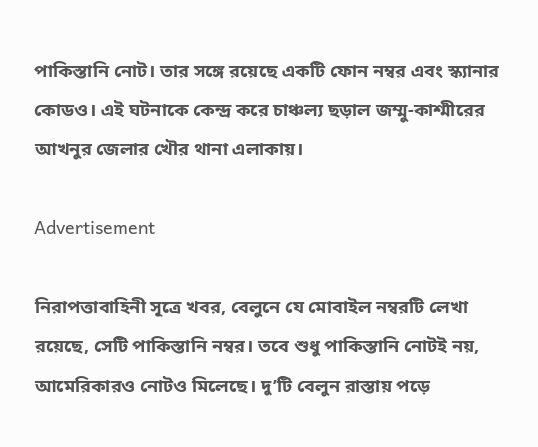পাকিস্তানি নোট। তার সঙ্গে রয়েছে একটি ফোন নম্বর এবং স্ক্যানার কোডও। এই ঘটনাকে কেন্দ্র করে চাঞ্চল্য ছড়াল জম্মু-কাশ্মীরের আখনুর জেলার খৌর থানা এলাকায়।

Advertisement

নিরাপত্তাবাহিনী সূত্রে খবর, বেলুনে যে মোবাইল নম্বরটি লেখা রয়েছে, সেটি পাকিস্তানি নম্বর। তবে শুধু পাকিস্তানি নোটই নয়, আমেরিকারও নোটও মিলেছে। দু’টি বেলুন রাস্তায় পড়ে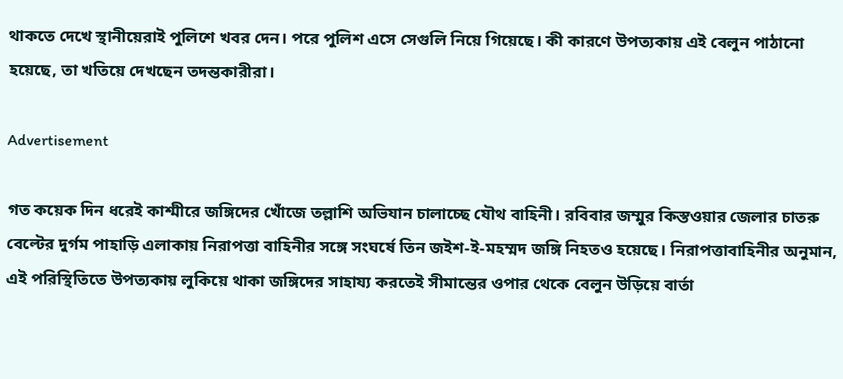থাকতে দেখে স্থানীয়েরাই পুলিশে খবর দেন। পরে পুলিশ এসে সেগুলি নিয়ে গিয়েছে। কী কারণে উপত্যকায় এই বেলুন পাঠানো হয়েছে, তা খতিয়ে দেখছেন তদন্তকারীরা।

Advertisement

গত কয়েক দিন ধরেই কাশ্মীরে জঙ্গিদের খোঁজে তল্লাশি অভিযান চালাচ্ছে যৌথ বাহিনী। রবিবার জম্মুর কিস্তওয়ার জেলার চাতরু বেল্টের দুর্গম পাহাড়ি এলাকায় নিরাপত্তা বাহিনীর সঙ্গে সংঘর্ষে তিন জইশ-ই-মহম্মদ জঙ্গি নিহতও হয়েছে। নিরাপত্তাবাহিনীর অনুমান, এই পরিস্থিতিতে উপত্যকায় লুকিয়ে থাকা জঙ্গিদের সাহায্য করতেই সীমান্তের ওপার থেকে বেলুন উড়িয়ে বার্তা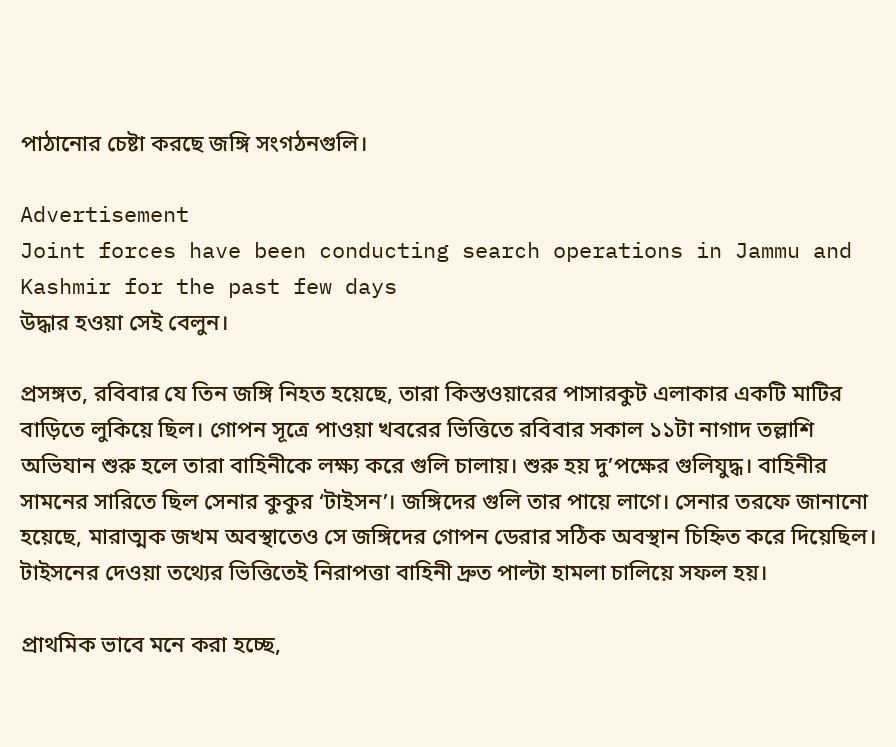পাঠানোর চেষ্টা করছে জঙ্গি সংগঠনগুলি।

Advertisement
Joint forces have been conducting search operations in Jammu and Kashmir for the past few days
উদ্ধার হওয়া সেই বেলুন।

প্রসঙ্গত, রবিবার যে তিন জঙ্গি নিহত হয়েছে, তারা কিস্তওয়ারের পাসারকুট এলাকার একটি মাটির বাড়িতে লুকিয়ে ছিল। গোপন সূত্রে পাওয়া খবরের ভিত্তিতে রবিবার সকাল ১১টা নাগাদ তল্লাশি অভিযান শুরু হলে তারা বাহিনীকে লক্ষ্য করে গুলি চালায়। শুরু হয় দু’পক্ষের গুলিযুদ্ধ। বাহিনীর সামনের সারিতে ছিল সেনার কুকুর ‘টাইসন’। জঙ্গিদের গুলি তার পায়ে লাগে। সেনার তরফে জানানো হয়েছে, মারাত্মক জখম অবস্থাতেও সে জঙ্গিদের গোপন ডেরার সঠিক অবস্থান চিহ্নিত করে দিয়েছিল। টাইসনের দেওয়া তথ্যের ভিত্তিতেই নিরাপত্তা বাহিনী দ্রুত পাল্টা হামলা চালিয়ে সফল হয়।

প্রাথমিক ভাবে মনে করা হচ্ছে,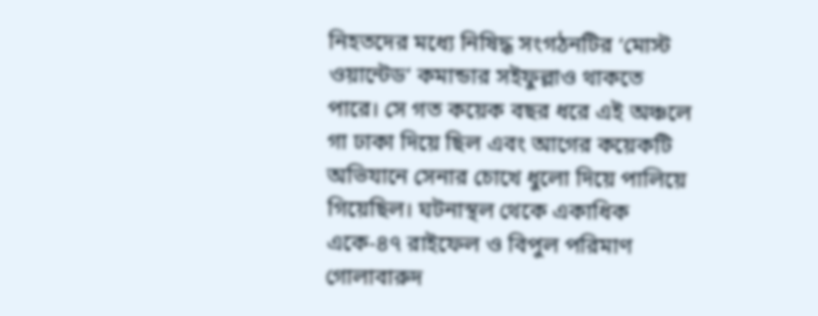নিহতদের মধ্যে নিষিদ্ধ সংগঠনটির ‘মোস্ট ওয়ান্টেড’ কমান্ডার সইফুল্লাও থাকতে পারে। সে গত কয়েক বছর ধরে এই অঞ্চলে গা ঢাকা দিয়ে ছিল এবং আগের কয়েকটি অভিযানে সেনার চোখে ধুলো দিয়ে পালিয়ে গিয়েছিল। ঘটনাস্থল থেকে একাধিক একে-৪৭ রাইফেল ও বিপুল পরিমাণ গোলাবারুদ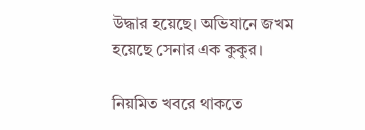উদ্ধার হয়েছে। অভিযানে জখম হয়েছে সেনার এক কুকুর।

নিয়মিত খবরে থাকতে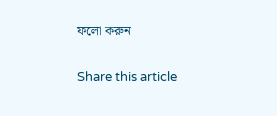ফলো করুন

Share this article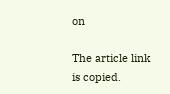on

The article link is copied.